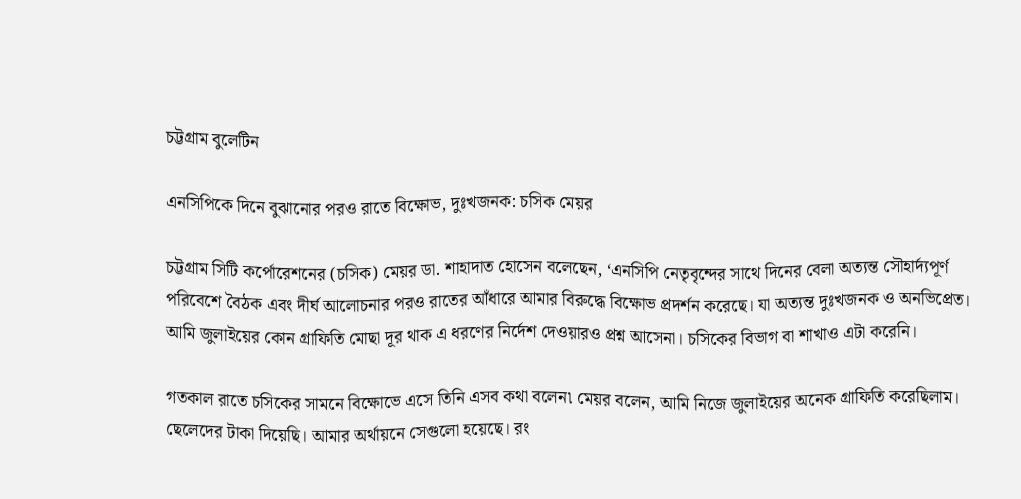চট্টগ্রাম বুলেটিন

এনসিপিকে দিনে বুঝানোর পরও রাতে বিক্ষোভ, দুঃখজনক: চসিক মেয়র

চট্টগ্রাম সিটি কর্পোরেশনের (চসিক) মেয়র ডা. শাহাদাত হোসেন বলেছেন, ‘এনসিপি নেতৃবৃন্দের সাথে দিনের বেলা অত্যন্ত সৌহার্দ্যপূর্ণ পরিবেশে বৈঠক এবং দীর্ঘ আলোচনার পরও রাতের আঁধারে আমার বিরুদ্ধে বিক্ষোভ প্রদর্শন করেছে। যা অত্যন্ত দুঃখজনক ও অনভিপ্রেত। আমি জুলাইয়ের কোন গ্রাফিতি মোছা দূর থাক এ ধরণের নির্দেশ দেওয়ারও প্রশ্ন আসেনা। চসিকের বিভাগ বা শাখাও এটা করেনি।

গতকাল রাতে চসিকের সামনে বিক্ষোভে এসে তিনি এসব কথা বলেন৷ মেয়র বলেন, আমি নিজে জুলাইয়ের অনেক গ্রাফিতি করেছিলাম। ছেলেদের টাকা দিয়েছি। আমার অর্থায়নে সেগুলো হয়েছে। রং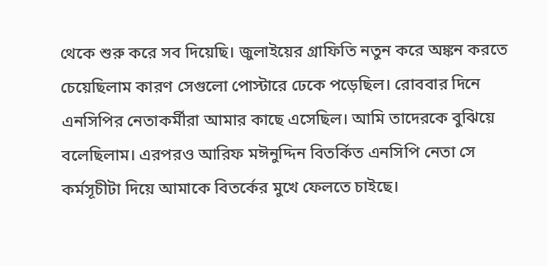থেকে শুরু করে সব দিয়েছি। জুলাইয়ের গ্রাফিতি নতুন করে অঙ্কন করতে চেয়েছিলাম কারণ সেগুলো পোস্টারে ঢেকে পড়েছিল। রোববার দিনে এনসিপির নেতাকর্মীরা আমার কাছে এসেছিল। আমি তাদেরকে বুঝিয়ে বলেছিলাম। এরপরও আরিফ মঈনুদ্দিন বিতর্কিত এনসিপি নেতা সে কর্মসূচীটা দিয়ে আমাকে বিতর্কের মুখে ফেলতে চাইছে।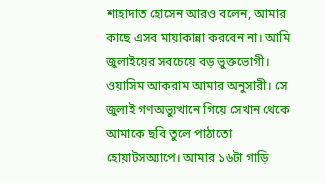শাহাদাত হোসেন আরও বলেন, আমার কাছে এসব মায়াকান্না করবেন না। আমি জুলাইয়ের সবচেয়ে বড় ভুক্তভোগী। ওয়াসিম আকরাম আমার অনুসারী। সে জুলাই গণঅভ্যুত্থানে গিয়ে সেখান থেকে আমাকে ছবি তুলে পাঠাতো হোয়াটসঅ্যাপে। আমার ১৬টা গাড়ি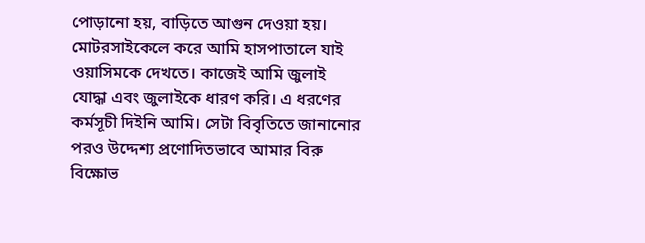পোড়ানো হয়, বাড়িতে আগুন দেওয়া হয়। মোটরসাইকেলে করে আমি হাসপাতালে যাই ওয়াসিমকে দেখতে। কাজেই আমি জুলাই যোদ্ধা এবং জুলাইকে ধারণ করি। এ ধরণের কর্মসূচী দিইনি আমি। সেটা বিবৃতিতে জানানোর পরও উদ্দেশ্য প্রণোদিতভাবে আমার বিরু বিক্ষোভ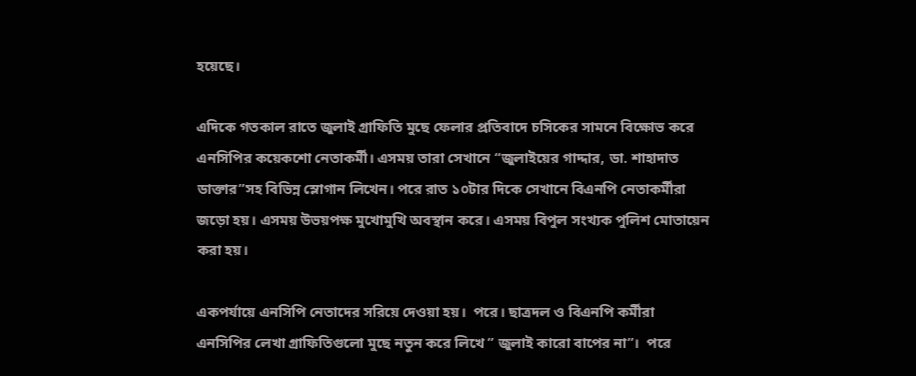হয়েছে।

এদিকে গতকাল রাতে জুলাই গ্রাফিতি মুছে ফেলার প্রতিবাদে চসিকের সামনে বিক্ষোভ করে এনসিপির কয়েকশো নেতাকর্মী। এসময় তারা সেখানে “জুলাইয়ের গাদ্দার, ডা. শাহাদাত ডাক্তার”সহ বিভিন্ন স্লোগান লিখেন। পরে রাত ১০টার দিকে সেখানে বিএনপি নেতাকর্মীরা জড়ো হয়। এসময় উভয়পক্ষ মুখোমুখি অবস্থান করে। এসময় বিপুল সংখ্যক পুলিশ মোতায়েন করা হয়।

একপর্যায়ে এনসিপি নেতাদের সরিয়ে দেওয়া হয়।  পরে। ছাত্রদল ও বিএনপি কর্মীরা এনসিপির লেখা গ্রাফিতিগুলো মুছে নতুন করে লিখে ” জুলাই কারো বাপের না”।  পরে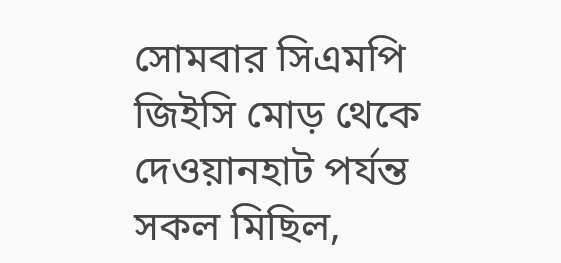সোমবার সিএমপি জিইসি মোড় থেকে দেওয়ানহাট পর্যন্ত সকল মিছিল,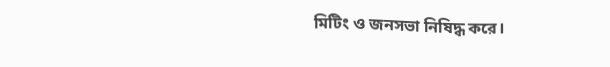মিটিং ও জনসভা নিষিদ্ধ করে।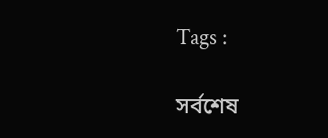Tags :

সর্বশেষ